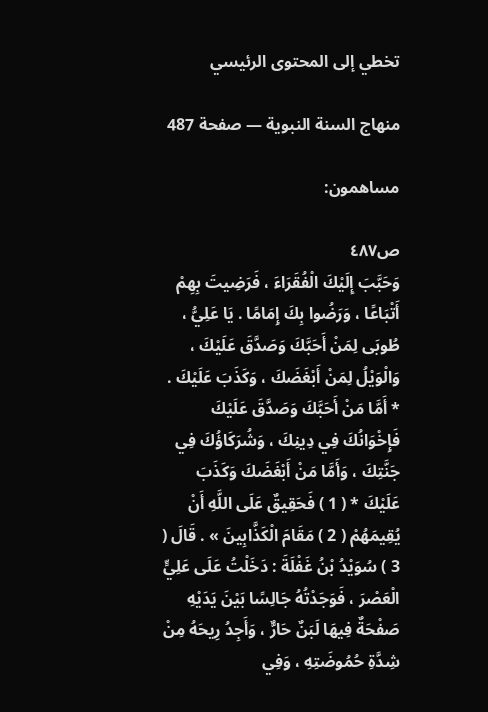تخطي إلى المحتوى الرئيسي

منهاج السنة النبوية — صفحة 487

مساهمون:

ص٤٨٧
وَحَبَّبَ إِلَيْكَ الْفُقَرَاءَ ، فَرَضِيتَ بِهِمْ أَتْبَاعًا ، وَرَضُوا بِكَ إِمَامًا . يَا عَلِيُّ ، طُوبَى لِمَنْ أَحَبَّكَ وَصَدَّقَ عَلَيْكَ ، وَالْوَيْلُ لِمَنْ أَبْغَضَكَ ، وَكَذَبَ عَلَيْكَ . * أَمَّا مَنْ أَحَبَّكَ وَصَدَّقَ عَلَيْكَ فَإِخْوَانُكَ فِي دِينِكَ ، وَشُرَكَاؤُكَ فِي جَنَّتِكَ ، وَأَمَّا مَنْ أَبْغَضَكَ وَكَذَبَ عَلَيْكَ * ( 1 ) فَحَقِيقٌ عَلَى اللَّهِ أَنْ يُقِيمَهُمْ ( 2 ) مَقَامَ الْكَذَّابِينَ » . قَالَ ( 3 ) سُوَيْدُ بْنُ غَفْلَةَ : دَخَلْتُ عَلَى عَلِيٍّ الْعَصْرَ ، فَوَجَدْتُهُ جَالِسًا بَيْنَ يَدَيْهِ صَفْحَةٌ فِيهَا لَبَنٌ حَارٌّ ، وَأَجِدُ رِيحَهُ مِنْ شِدَّةِ حُمُوضَتِهِ ، وَفِي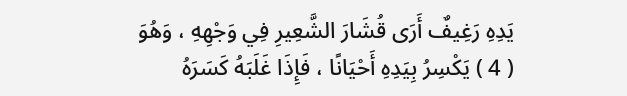يَدِهِ رَغِيفٌ أَرَى قُشَارَ الشَّعِيرِ فِي وَجْهِهِ ، وَهُوَ ( 4 ) يَكْسِرُ بِيَدِهِ أَحْيَانًا ، فَإِذَا غَلَبَهُ كَسَرَهُ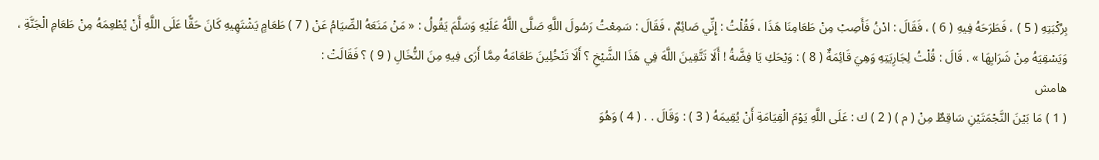بِرُكْبَتِهِ ( 5 ) ، فَطَرَحَهُ فِيهِ ( 6 ) ، فَقَالَ : ادْنُ فَأَصِبْ مِنْ طَعَامِنَا هَذَا ، فَقُلْتُ : إِنِّي صَائِمٌ ، فَقَالَ : سَمِعْتُ رَسُولَ اللَّهِ صَلَّى اللَّهُ عَلَيْهِ وَسَلَّمَ يَقُولُ : « مَنْ مَنَعَهُ الصِّيَامُ عَنْ ( 7 ) طَعَامٍ يَشْتَهِيهِ كَانَ حَقًّا عَلَى اللَّهِ أَنْ يُطْعِمَهُ مِنْ طَعَامِ الْجَنَّةِ ، وَيَسْقِيَهُ مِنْ شَرَابِهَا » . قَالَ : قُلْتُ لِجَارِيَتِهِ وَهِيَ قَائِمَةٌ ( 8 ) : وَيْحَكِ يَا فِضَّةُ ! أَلَا تَتَّقِينَ اللَّهَ فِي هَذَا الشَّيْخِ ؟ أَلَا تَنْخُلِينَ طَعَامَهُ مِمَّا أَرَى فِيهِ مِنَ النُّخَالِ ( 9 ) ؟ فَقَالَتْ :
هامش
( 1 ) مَا بَيْنَ النَّجْمَتَيْنِ سَاقِطٌ مِنْ ( م ) ( 2 ) ك : عَلَى اللَّهِ يَوْمَ الْقِيَامَةِ أَنْ يُقِيمَهُ ( 3 ) : وَقَالَ . . ( 4 ) وَهُوَ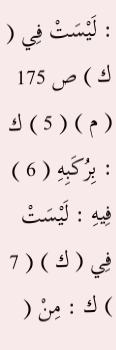: لَيْسَتْ فِي ( ك ) ص 175 ( م ) ( 5 ) ك : بِرُكَبِهِ ( 6 ) فِيهِ : لَيْسَتْ فِي ( ك ) ( 7 ) ك : مِنْ (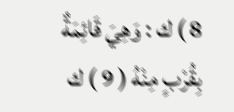8 ) ك : وَهِيَ قَائِمَةٌ بِقُرْبٍ مِنْهُ ( 9 ) ك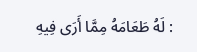: لَهُ طَعَامَهُ مِمَّا أَرَى فِيهِ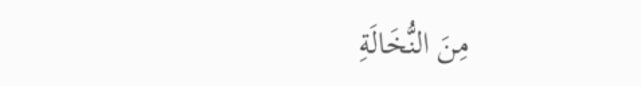مِنَ النُّخَالَةِ